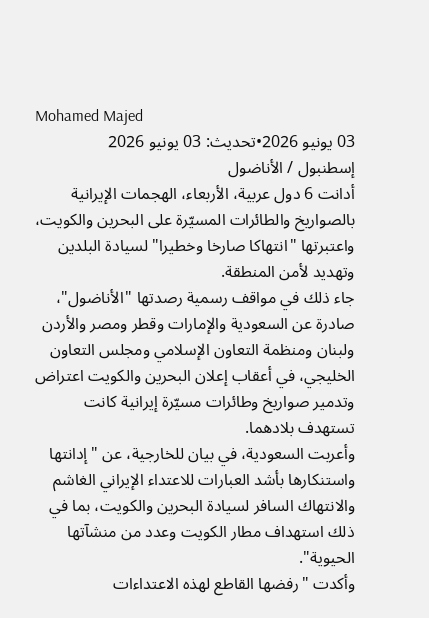Mohamed Majed
03 يونيو 2026•تحديث: 03 يونيو 2026
إسطنبول / الأناضول
أدانت 6 دول عربية، الأربعاء، الهجمات الإيرانية بالصواريخ والطائرات المسيّرة على البحرين والكويت، واعتبرتها "انتهاكا صارخا وخطيرا" لسيادة البلدين وتهديد لأمن المنطقة.
جاء ذلك في مواقف رسمية رصدتها "الأناضول"، صادرة عن السعودية والإمارات وقطر ومصر والأردن ولبنان ومنظمة التعاون الإسلامي ومجلس التعاون الخليجي، في أعقاب إعلان البحرين والكويت اعتراض وتدمير صواريخ وطائرات مسيّرة إيرانية كانت تستهدف بلادهما.
وأعربت السعودية، في بيان للخارجية، عن "إدانتها واستنكارها بأشد العبارات للاعتداء الإيراني الغاشم والانتهاك السافر لسيادة البحرين والكويت، بما في ذلك استهداف مطار الكويت وعدد من منشآتها الحيوية".
وأكدت "رفضها القاطع لهذه الاعتداءات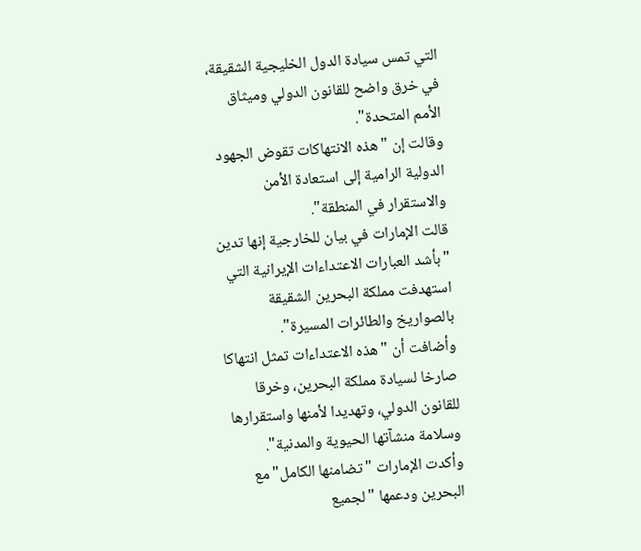التي تمس سيادة الدول الخليجية الشقيقة، في خرق واضح للقانون الدولي وميثاق الأمم المتحدة".
وقالت إن "هذه الانتهاكات تقوض الجهود الدولية الرامية إلى استعادة الأمن والاستقرار في المنطقة".
قالت الإمارات في بيان للخارجية إنها تدين "بأشد العبارات الاعتداءات الإيرانية التي استهدفت مملكة البحرين الشقيقة بالصواريخ والطائرات المسيرة".
وأضافت أن "هذه الاعتداءات تمثل انتهاكا صارخا لسيادة مملكة البحرين، وخرقا للقانون الدولي، وتهديدا لأمنها واستقرارها وسلامة منشآتها الحيوية والمدنية".
وأكدت الإمارات "تضامنها الكامل" مع البحرين ودعمها "لجميع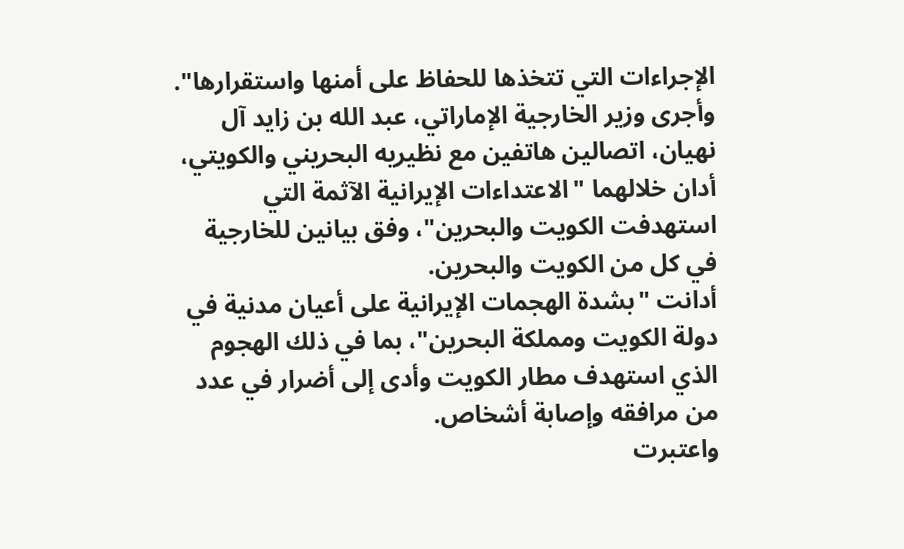الإجراءات التي تتخذها للحفاظ على أمنها واستقرارها".
وأجرى وزير الخارجية الإماراتي، عبد الله بن زايد آل نهيان، اتصالين هاتفين مع نظيريه البحريني والكويتي، أدان خلالهما "الاعتداءات الإيرانية الآثمة التي استهدفت الكويت والبحرين"، وفق بيانين للخارجية في كل من الكويت والبحرين.
أدانت "بشدة الهجمات الإيرانية على أعيان مدنية في دولة الكويت ومملكة البحرين"، بما في ذلك الهجوم الذي استهدف مطار الكويت وأدى إلى أضرار في عدد من مرافقه وإصابة أشخاص.
واعتبرت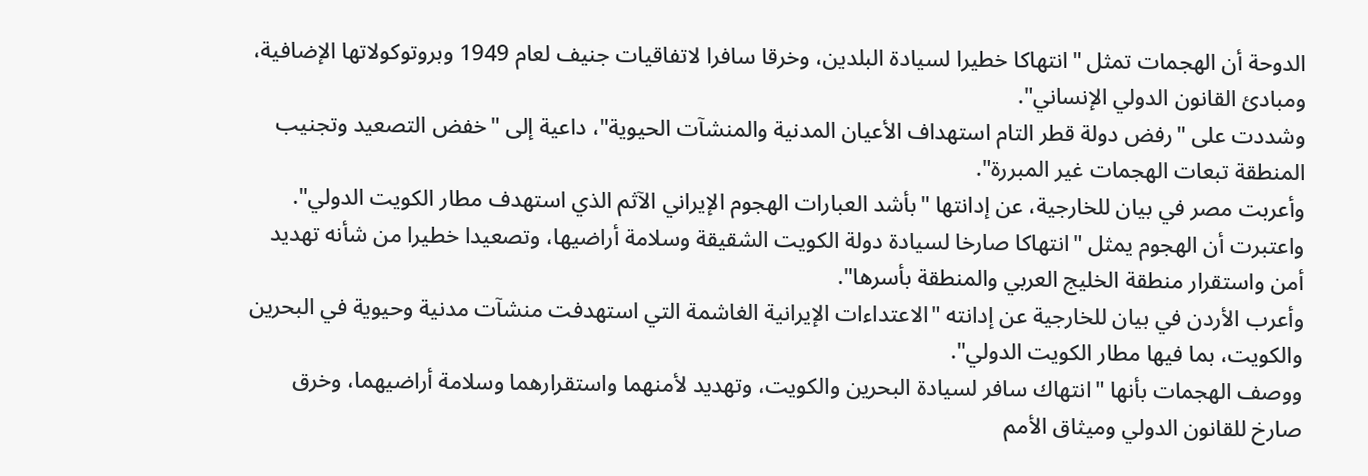الدوحة أن الهجمات تمثل "انتهاكا خطيرا لسيادة البلدين، وخرقا سافرا لاتفاقيات جنيف لعام 1949 وبروتوكولاتها الإضافية، ومبادئ القانون الدولي الإنساني".
وشددت على "رفض دولة قطر التام استهداف الأعيان المدنية والمنشآت الحيوية"، داعية إلى "خفض التصعيد وتجنيب المنطقة تبعات الهجمات غير المبررة".
وأعربت مصر في بيان للخارجية، عن إدانتها "بأشد العبارات الهجوم الإيراني الآثم الذي استهدف مطار الكويت الدولي".
واعتبرت أن الهجوم يمثل "انتهاكا صارخا لسيادة دولة الكويت الشقيقة وسلامة أراضيها، وتصعيدا خطيرا من شأنه تهديد أمن واستقرار منطقة الخليج العربي والمنطقة بأسرها".
وأعرب الأردن في بيان للخارجية عن إدانته "الاعتداءات الإيرانية الغاشمة التي استهدفت منشآت مدنية وحيوية في البحرين والكويت، بما فيها مطار الكويت الدولي".
ووصف الهجمات بأنها "انتهاك سافر لسيادة البحرين والكويت، وتهديد لأمنهما واستقرارهما وسلامة أراضيهما، وخرق صارخ للقانون الدولي وميثاق الأمم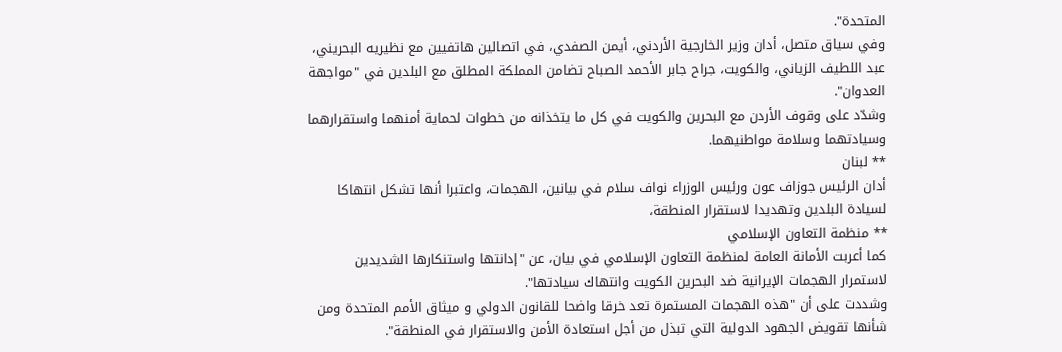المتحدة".
وفي سياق متصل، أدان وزير الخارجية الأردني، أيمن الصفدي، في اتصالين هاتفيين مع نظيريه البحريني، عبد اللطيف الزياني، والكويت، جراح جابر الأحمد الصباح تضامن المملكة المطلق مع البلدين في "مواجهة العدوان".
وشدّد على وقوف الأردن مع البحرين والكويت في كل ما يتخذانه من خطوات لحماية أمنهما واستقرارهما وسيادتهما وسلامة مواطنيهما.
** لبنان
أدان الرئيس جوزاف عون ورئيس الوزراء نواف سلام في بيانين، الهجمات، واعتبرا أنها تشكل انتهاكا لسيادة البلدين وتهديدا لاستقرار المنطقة،
** منظمة التعاون الإسلامي
كما أعربت الأمانة العامة لمنظمة التعاون الإسلامي في بيان، عن "إدانتها واستنكارها الشديدين لاستمرار الهجمات الإيرانية ضد البحرين الكويت وانتهاك سيادتها".
وشددت على أن "هذه الهجمات المستمرة تعد خرقا واضحا للقانون الدولي و ميثاق الأمم المتحدة ومن شأنها تقويض الجهود الدولية التي تبذل من أجل استعادة الأمن والاستقرار في المنطقة".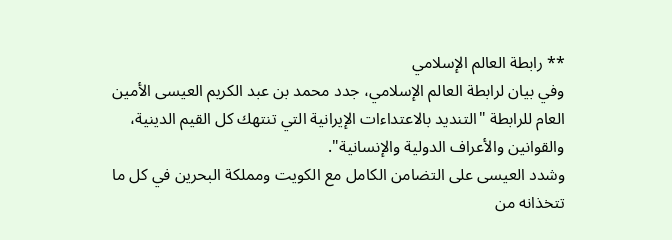** رابطة العالم الإسلامي
وفي بيان لرابطة العالم الإسلامي، جدد محمد بن عبد الكريم العيسى الأمين العام للرابطة "التنديد بالاعتداءات الإيرانية التي تنتهك كل القيم الدينية، والقوانين والأعراف الدولية والإنسانية".
وشدد العيسى على التضامن الكامل مع الكويت ومملكة البحرين في كل ما تتخذانه من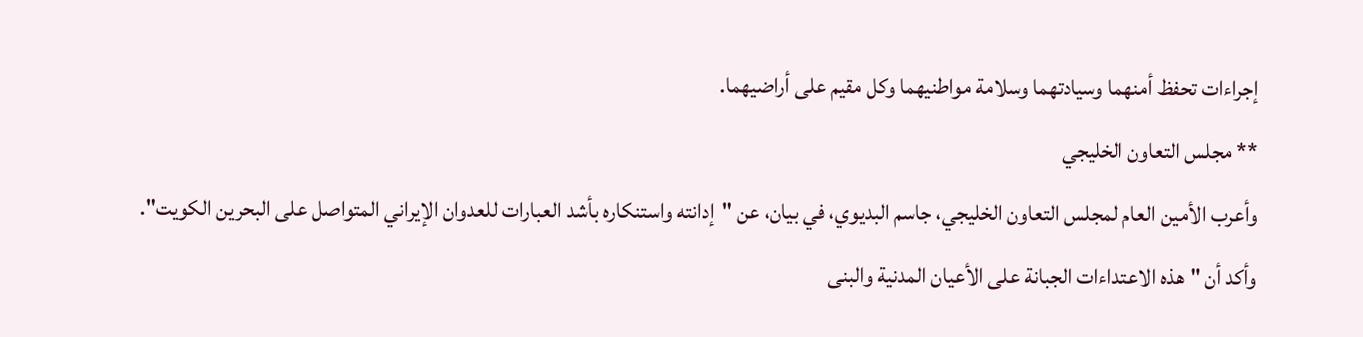إجراءات تحفظ أمنهما وسيادتهما وسلامة مواطنيهما وكل مقيم على أراضيهما.
** مجلس التعاون الخليجي
وأعرب الأمين العام لمجلس التعاون الخليجي، جاسم البديوي، في بيان، عن "إدانته واستنكاره بأشد العبارات للعدوان الإيراني المتواصل على البحرين الكويت".
وأكد أن "هذه الاعتداءات الجبانة على الأعيان المدنية والبنى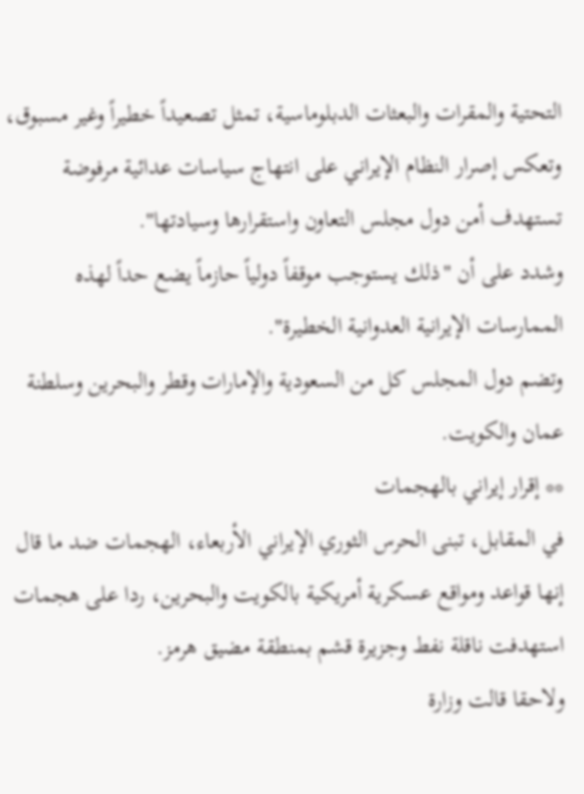التحتية والمقرات والبعثات الدبلوماسية، تمثل تصعيداً خطيراً وغير مسبوق، وتعكس إصرار النظام الإيراني على انتهاج سياسات عدائية مرفوضة تستهدف أمن دول مجلس التعاون واستقرارها وسيادتها".
وشدد على أن "ذلك يستوجب موقفاً دولياً حازماً يضع حداً لهذه الممارسات الإيرانية العدوانية الخطيرة".
وتضم دول المجلس كل من السعودية والإمارات وقطر والبحرين وسلطنة عمان والكويت.
** إقرار إيراني بالهجمات
في المقابل، تبنى الحرس الثوري الإيراني الأربعاء، الهجمات ضد ما قال إنها قواعد ومواقع عسكرية أمريكية بالكويت والبحرين، ردا على هجمات استهدفت ناقلة نفط وجزيرة قشم بمنطقة مضيق هرمز.
ولاحقا قالت وزارة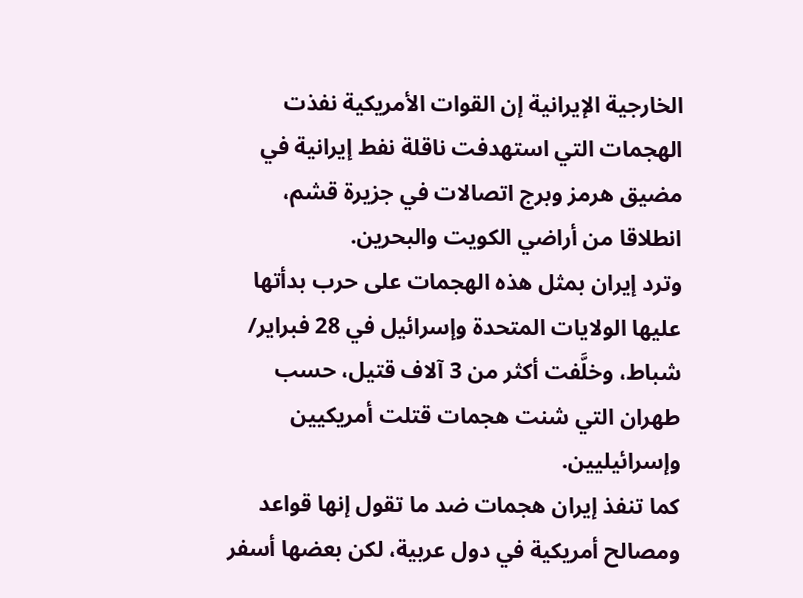الخارجية الإيرانية إن القوات الأمريكية نفذت الهجمات التي استهدفت ناقلة نفط إيرانية في مضيق هرمز وبرج اتصالات في جزيرة قشم، انطلاقا من أراضي الكويت والبحرين.
وترد إيران بمثل هذه الهجمات على حرب بدأتها عليها الولايات المتحدة وإسرائيل في 28 فبراير/ شباط، وخلَّفت أكثر من 3 آلاف قتيل، حسب طهران التي شنت هجمات قتلت أمريكيين وإسرائيليين.
كما تنفذ إيران هجمات ضد ما تقول إنها قواعد ومصالح أمريكية في دول عربية، لكن بعضها أسفر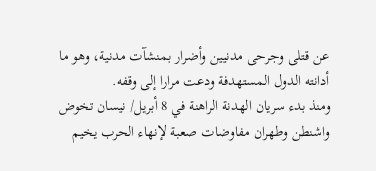عن قتلى وجرحى مدنيين وأضرار بمنشآت مدنية، وهو ما أدانته الدول المستهدفة ودعت مرارا إلى وقفه.
ومنذ بدء سريان الهدنة الراهنة في 8 أبريل/ نيسان تخوض واشنطن وطهران مفاوضات صعبة لإنهاء الحرب يخيم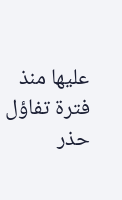عليها منذ فترة تفاؤل حذر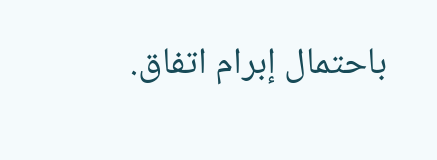باحتمال إبرام اتفاق.